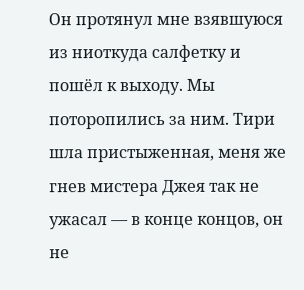Он протянул мне взявшуюся из ниоткуда салфетку и пошёл к выходу. Мы поторопились за ним. Тири шла пристыженная, меня же гнев мистера Джея так не ужасал — в конце концов, он не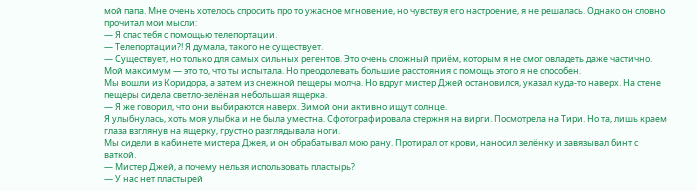мой папа. Мне очень хотелось спросить про то ужасное мгновение, но чувствуя его настроение, я не решалась. Однако он словно прочитал мои мысли:
— Я спас тебя с помощью телепортации.
— Телепортации?! Я думала, такого не существует.
— Существует, но только для самых сильных регентов. Это очень сложный приём, которым я не смог овладеть даже частично. Мой максимум — это то, что ты испытала. Но преодолевать большие расстояния с помощь этого я не способен.
Мы вошли из Коридора, а затем из снежной пещеры молча. Но вдруг мистер Джей остановился, указал куда-то наверх. На стене пещеры сидела светло-зелёная небольшая ящерка.
— Я же говорил, что они выбираются наверх. Зимой они активно ищут солнце.
Я улыбнулась, хоть моя улыбка и не была уместна. Сфотографировала стержня на вирги. Посмотрела на Тири. Но та, лишь краем глаза взглянув на ящерку, грустно разглядывала ноги.
Мы сидели в кабинете мистера Джея, и он обрабатывал мою рану. Протирал от крови, наносил зелёнку и завязывал бинт с ваткой.
— Мистер Джей, а почему нельзя использовать пластырь?
— У нас нет пластырей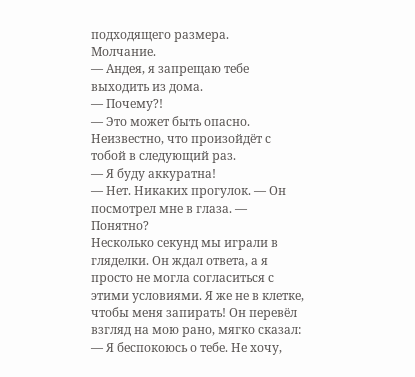подходящего размера.
Молчание.
— Андея, я запрещаю тебе выходить из дома.
— Почему?!
— Это может быть опасно. Неизвестно, что произойдёт с тобой в следующий раз.
— Я буду аккуратна!
— Нет. Никаких прогулок. — Он посмотрел мне в глаза. — Понятно?
Несколько секунд мы играли в гляделки. Он ждал ответа, а я просто не могла согласиться с этими условиями. Я же не в клетке, чтобы меня запирать! Он перевёл взгляд на мою рано, мягко сказал:
— Я беспокоюсь о тебе. Не хочу,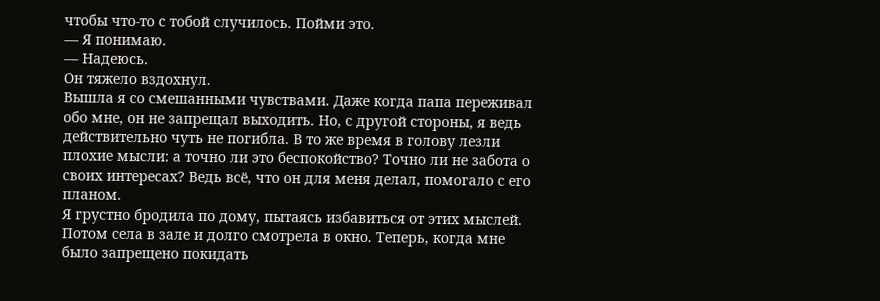чтобы что-то с тобой случилось. Пойми это.
— Я понимаю.
— Надеюсь.
Он тяжело вздохнул.
Вышла я со смешанными чувствами. Даже когда папа переживал обо мне, он не запрещал выходить. Но, с другой стороны, я ведь действительно чуть не погибла. В то же время в голову лезли плохие мысли: а точно ли это беспокойство? Точно ли не забота о своих интересах? Ведь всё, что он для меня делал, помогало с его планом.
Я грустно бродила по дому, пытаясь избавиться от этих мыслей. Потом села в зале и долго смотрела в окно. Теперь, когда мне было запрещено покидать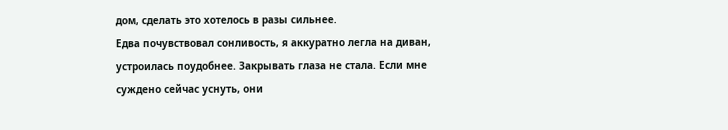дом, сделать это хотелось в разы сильнее.
Едва почувствовал сонливость, я аккуратно легла на диван, устроилась поудобнее. Закрывать глаза не стала. Если мне суждено сейчас уснуть, они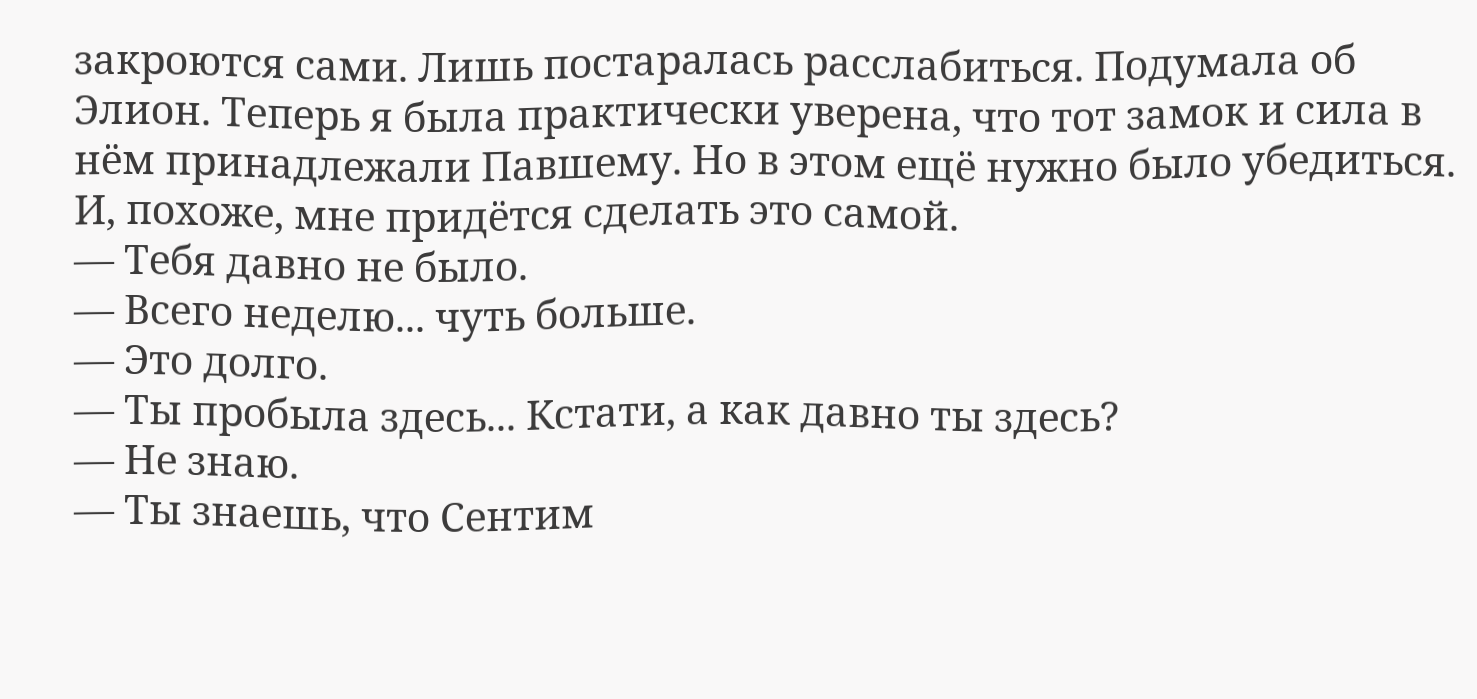закроются сами. Лишь постаралась расслабиться. Подумала об Элион. Теперь я была практически уверена, что тот замок и сила в нём принадлежали Павшему. Но в этом ещё нужно было убедиться. И, похоже, мне придётся сделать это самой.
— Тебя давно не было.
— Всего неделю... чуть больше.
— Это долго.
— Ты пробыла здесь... Кстати, а как давно ты здесь?
— Не знаю.
— Ты знаешь, что Сентим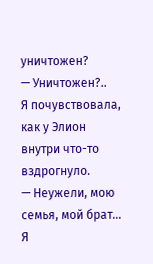уничтожен?
— Уничтожен?..
Я почувствовала, как у Элион внутри что-то вздрогнуло.
— Неужели, мою семья, мой брат...
Я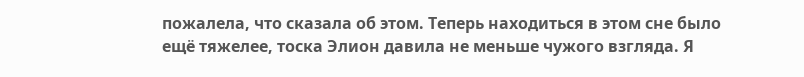пожалела, что сказала об этом. Теперь находиться в этом сне было ещё тяжелее, тоска Элион давила не меньше чужого взгляда. Я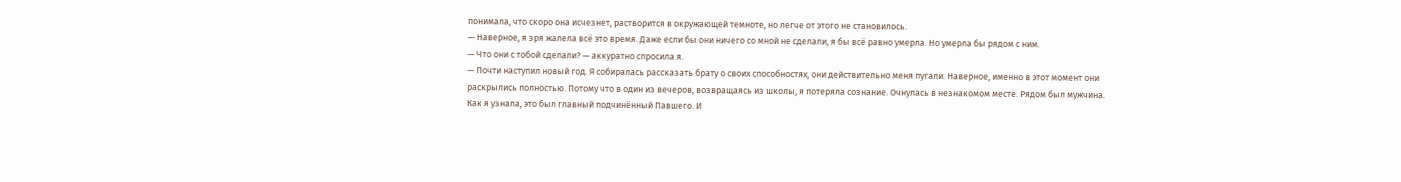понимала, что скоро она исчезнет, растворится в окружающей темноте, но легче от этого не становилось.
— Наверное, я зря жалела всё это время. Даже если бы они ничего со мной не сделали, я бы всё равно умерла. Но умерла бы рядом с ним.
— Что они с тобой сделали? — аккуратно спросила я.
— Почти наступил новый год. Я собиралась рассказать брату о своих способностях, они действительно меня пугали. Наверное, именно в этот момент они раскрылись полностью. Потому что в один из вечеров, возвращаясь из школы, я потеряла сознание. Очнулась в незнакомом месте. Рядом был мужчина. Как я узнала, это был главный подчинённый Павшего. И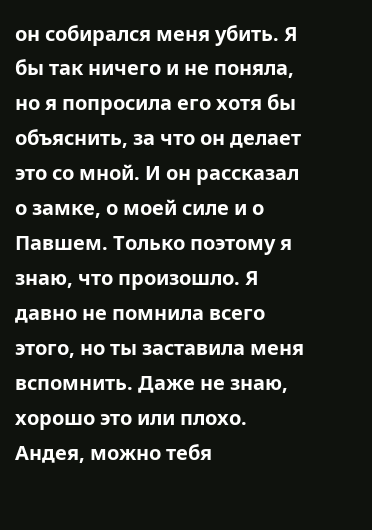он собирался меня убить. Я бы так ничего и не поняла, но я попросила его хотя бы объяснить, за что он делает это со мной. И он рассказал о замке, о моей силе и о Павшем. Только поэтому я знаю, что произошло. Я давно не помнила всего этого, но ты заставила меня вспомнить. Даже не знаю, хорошо это или плохо. Андея, можно тебя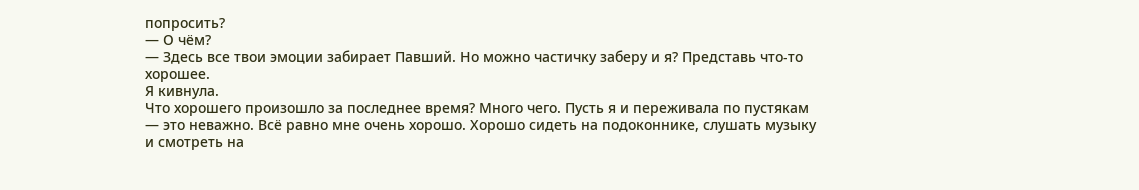попросить?
— О чём?
— Здесь все твои эмоции забирает Павший. Но можно частичку заберу и я? Представь что-то хорошее.
Я кивнула.
Что хорошего произошло за последнее время? Много чего. Пусть я и переживала по пустякам — это неважно. Всё равно мне очень хорошо. Хорошо сидеть на подоконнике, слушать музыку и смотреть на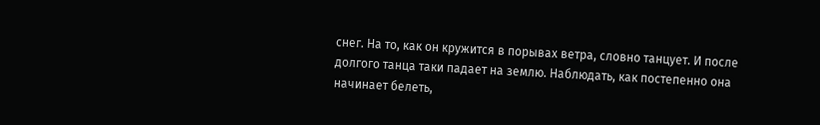снег. На то, как он кружится в порывах ветра, словно танцует. И после долгого танца таки падает на землю. Наблюдать, как постепенно она начинает белеть,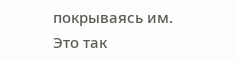покрываясь им. Это так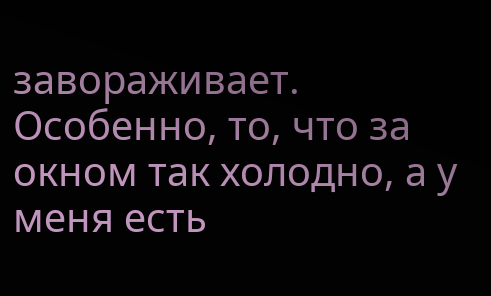завораживает. Особенно, то, что за окном так холодно, а у меня есть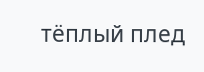тёплый плед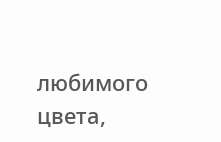любимого цвета,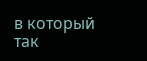в который так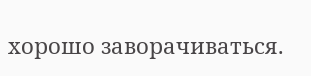хорошо заворачиваться.